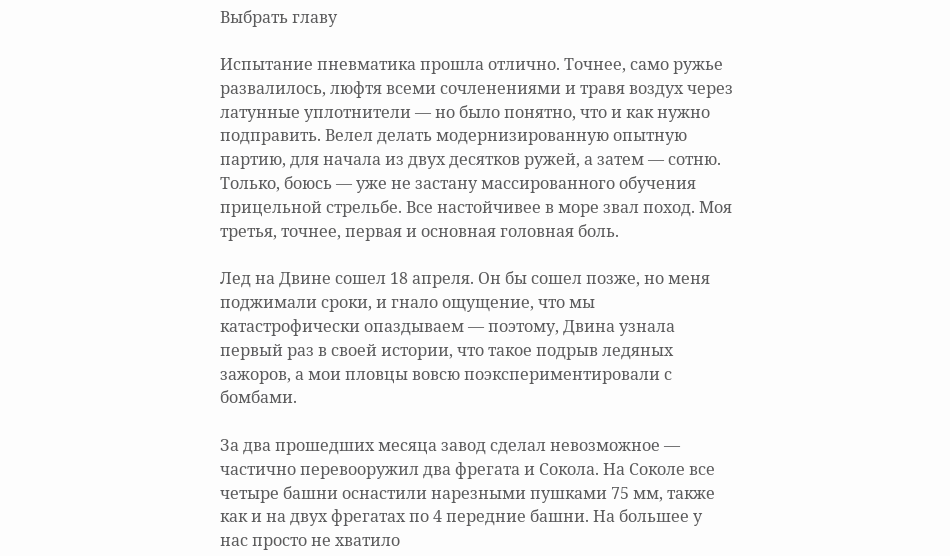Выбрать главу

Испытание пневматика прошла отлично. Точнее, само ружье развалилось, люфтя всеми сочленениями и травя воздух через латунные уплотнители — но было понятно, что и как нужно подправить. Велел делать модернизированную опытную партию, для начала из двух десятков ружей, а затем — сотню. Только, боюсь — уже не застану массированного обучения прицельной стрельбе. Все настойчивее в море звал поход. Моя третья, точнее, первая и основная головная боль.

Лед на Двине сошел 18 апреля. Он бы сошел позже, но меня поджимали сроки, и гнало ощущение, что мы катастрофически опаздываем — поэтому, Двина узнала первый раз в своей истории, что такое подрыв ледяных зажоров, а мои пловцы вовсю поэкспериментировали с бомбами.

За два прошедших месяца завод сделал невозможное — частично перевооружил два фрегата и Сокола. На Соколе все четыре башни оснастили нарезными пушками 75 мм, также как и на двух фрегатах по 4 передние башни. На большее у нас просто не хватило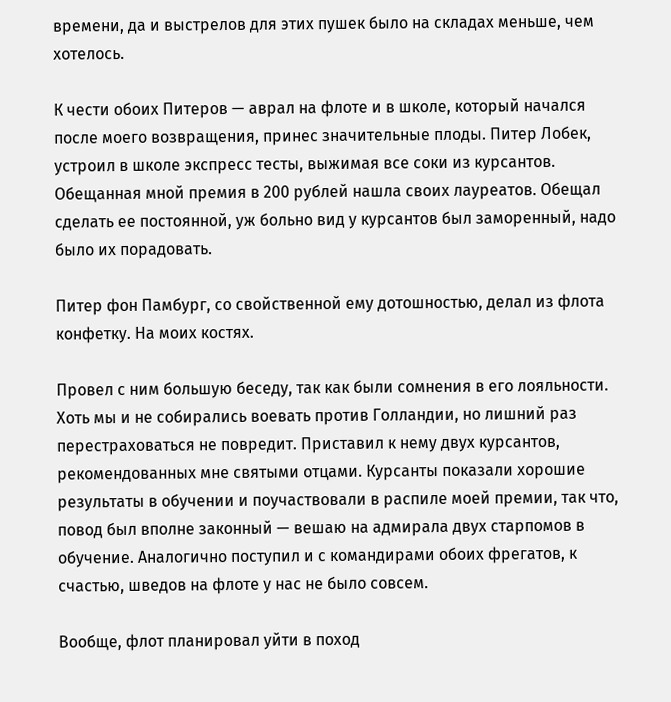времени, да и выстрелов для этих пушек было на складах меньше, чем хотелось.

К чести обоих Питеров — аврал на флоте и в школе, который начался после моего возвращения, принес значительные плоды. Питер Лобек, устроил в школе экспресс тесты, выжимая все соки из курсантов. Обещанная мной премия в 200 рублей нашла своих лауреатов. Обещал сделать ее постоянной, уж больно вид у курсантов был заморенный, надо было их порадовать.

Питер фон Памбург, со свойственной ему дотошностью, делал из флота конфетку. На моих костях.

Провел с ним большую беседу, так как были сомнения в его лояльности. Хоть мы и не собирались воевать против Голландии, но лишний раз перестраховаться не повредит. Приставил к нему двух курсантов, рекомендованных мне святыми отцами. Курсанты показали хорошие результаты в обучении и поучаствовали в распиле моей премии, так что, повод был вполне законный — вешаю на адмирала двух старпомов в обучение. Аналогично поступил и с командирами обоих фрегатов, к счастью, шведов на флоте у нас не было совсем.

Вообще, флот планировал уйти в поход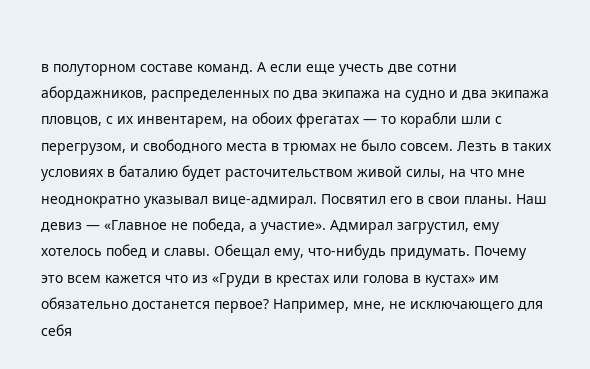в полуторном составе команд. А если еще учесть две сотни абордажников, распределенных по два экипажа на судно и два экипажа пловцов, с их инвентарем, на обоих фрегатах — то корабли шли с перегрузом, и свободного места в трюмах не было совсем. Лезть в таких условиях в баталию будет расточительством живой силы, на что мне неоднократно указывал вице-адмирал. Посвятил его в свои планы. Наш девиз — «Главное не победа, а участие». Адмирал загрустил, ему хотелось побед и славы. Обещал ему, что-нибудь придумать. Почему это всем кажется что из «Груди в крестах или голова в кустах» им обязательно достанется первое? Например, мне, не исключающего для себя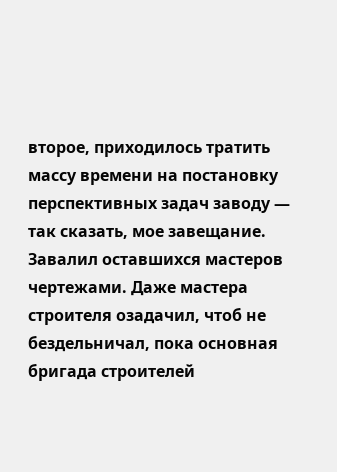второе, приходилось тратить массу времени на постановку перспективных задач заводу — так сказать, мое завещание. Завалил оставшихся мастеров чертежами. Даже мастера строителя озадачил, чтоб не бездельничал, пока основная бригада строителей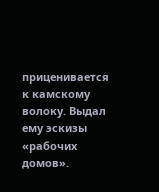приценивается к камскому волоку. Выдал ему эскизы «рабочих домов».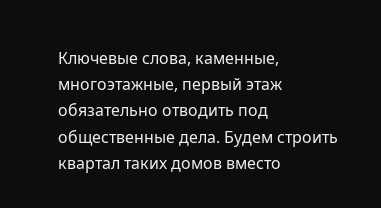Ключевые слова, каменные, многоэтажные, первый этаж обязательно отводить под общественные дела. Будем строить квартал таких домов вместо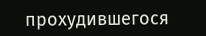прохудившегося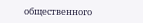общественного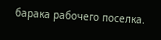барака рабочего поселка.